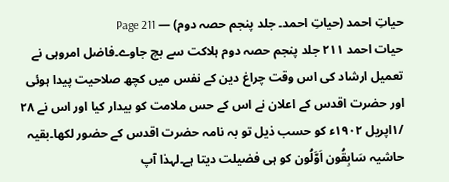حیاتِ احمد (حیاتِ احمد۔ جلد پنجم حصہ دوم) — Page 211
حیات احمد ۲۱۱ جلد پنجم حصہ دوم ہلاکت سے بچ جاوے۔فاضل امروہی نے تعمیل ارشاد کی اس وقت چراغ دین کے نفس میں کچھ صلاحیت پیدا ہوئی اور حضرت اقدس کے اعلان نے اس کے حس ملامت کو بیدار کیا اور اس نے ۲۸ /۱اپریل ۱۹۰۲ء کو حسب ذیل تو بہ نامہ حضرت اقدس کے حضور لکھا۔بقیہ حاشیہ سَابِقُون اَوَّلُون کو ہی فضیلت دیتا ہے۔لہذا آپ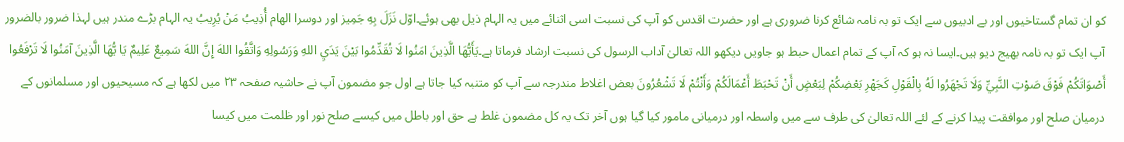کو ان تمام گستاخیوں اور بے ادبیوں سے ایک تو بہ نامہ شائع کرنا ضروری ہے اور حضرت اقدس کو آپ کی نسبت اسی اثنائے میں یہ الہام ذیل بھی ہوئے۔اوّل نَزَلَ بِهِ جَمِیز اور دوسرا الهام أُذِيبُ مَنْ يُرِيبُ یہ الہام بڑے مندر ہیں لہذا ضرور بالضرور آپ ایک تو بہ نامہ بھیج دیو ہیں۔ایسا نہ ہو کہ آپ کے تمام اعمال حبط ہو جاویں دیکھو اللہ تعالیٰ آداب الرسول کی نسبت ارشاد فرماتا ہے۔يَأَيُّهَا الَّذِينَ امَنُوا لَا تُقَدِّمُوا بَيْنَ يَدَيِ اللهِ وَرَسُولِهِ وَاتَّقُوا اللهَ إِنَّ اللهَ سَمِيعٌ عَلِيمٌ يَا يُّهَا الَّذِينَ آمَنُوا لَا تَرْفَعُوا أَصْوَاتَكُمْ فَوْقَ صَوْتِ النَّبِيِّ وَلَا تَجْهَرُوا لَهُ بِالْقَوْلِ كَجَهْرِ بَعْضِكُمْ لِبَعْضٍ أَنْ تَحْبَطَ أَعْمَالَكُمْ وَأَنْتُمْ لَا تَشْعُرُونَ بعض اغلاط مندرجہ سے آپ کو متنبہ کیا جاتا ہے اول جو مضمون آپ نے حاشیہ صفحہ ۲۳ میں لکھا ہے کہ مسیحیوں اور مسلمانوں کے درمیان صلح اور موافقت پیدا کرنے کے لئے اللہ تعالیٰ کی طرف سے میں واسطہ اور درمیانی مامور کیا گیا ہوں آخر تک یہ کل مضمون غلط ہے حق اور باطل میں کیسے صلح نور اور ظلمت میں کیسا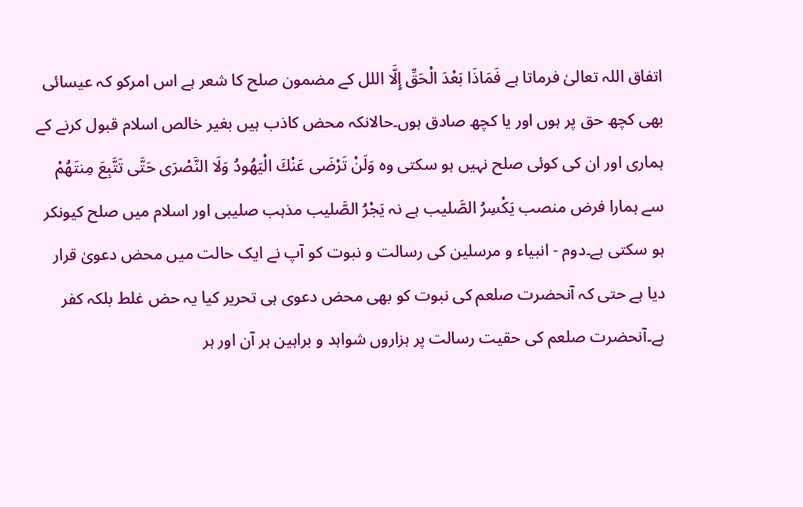اتفاق اللہ تعالیٰ فرماتا ہے فَمَاذَا بَعْدَ الْحَقِّ إِلَّا اللل کے مضمون صلح کا شعر ہے اس امرکو کہ عیسائی بھی کچھ حق پر ہوں اور یا کچھ صادق ہوں۔حالانکہ محض کاذب ہیں بغیر خالص اسلام قبول کرنے کے ہماری اور ان کی کوئی صلح نہیں ہو سکتی وہ وَلَنْ تَرْضَى عَنْكَ الْيَهُودُ وَلَا النَّصْرَى حَتَّى تَتَّبِعَ مِنتَهُمْ سے ہمارا فرض منصب يَكْسِرُ الصَّليب ہے نہ يَجْرُ الصَّليب مذہب صلیبی اور اسلام میں صلح کیونکر ہو سکتی ہے۔دوم - انبیاء و مرسلین کی رسالت و نبوت کو آپ نے ایک حالت میں محض دعویٰ قرار دیا ہے حتی کہ آنحضرت صلعم کی نبوت کو بھی محض دعوی ہی تحریر کیا یہ حض غلط بلکہ کفر ہے۔آنحضرت صلعم کی حقیت رسالت پر ہزاروں شواہد و براہین ہر آن اور ہر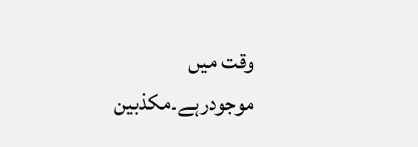وقت میں موجودرہے۔مکذبین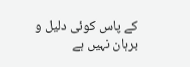کے پاس کوئی دلیل و برہان نہیں ہے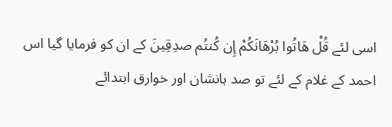اسی لئے قُلْ هَاتُوا بُرْهَانَكُمْ إِن كُنتُم صدِقِینَ کے ان کو فرمایا گیا اس احمد کے غلام کے لئے تو صد ہانشان اور خوارق ابتدائے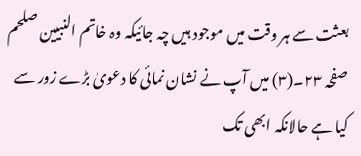بعثت سے ہر وقت میں موجود ہیں چہ جائیکہ وہ خاتم النبیین صلحم صفحہ ۲۳۔(۳) میں آپ نے نشان نمائی کا دعویٰ بڑے زور سے کیا ہے حالانکہ ابھی تک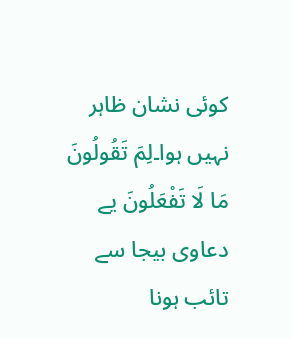کوئی نشان ظاہر نہیں ہوا۔لِمَ تَقُولُونَ مَا لَا تَفْعَلُونَ یے دعاوی بیجا سے تائب ہونا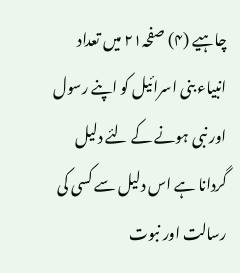چاہیے (۴) صفحہ۲۱ میں تعداد انبیاء بنی اسرائیل کو اپنے رسول اور نبی ہونے کے لئے دلیل گردانا ہے اس دلیل سے کسی کی رسالت اور نبوت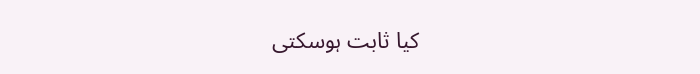کیا ثابت ہوسکتی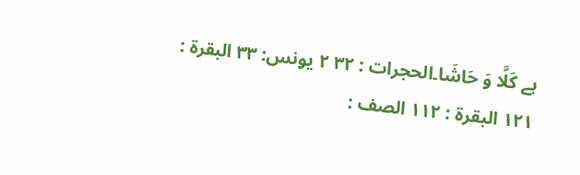ہے كَلَّا وَ حَاشَا۔الحجرات : ۳۲ ۲ یونس: ۳۳ البقرة : ١٢١ البقرة : ١١٢ الصف :